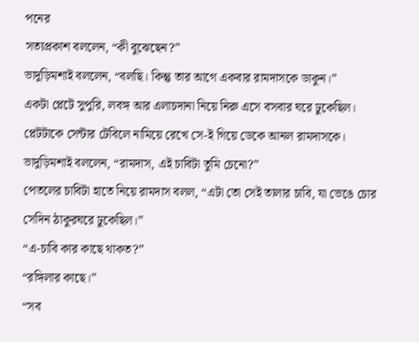পনের
সত্যপ্রকাশ বললেন, “কী বুঝেছেন?”
ভাদুড়িমশাই বললেন, “বলছি। কিন্তু তার আগে একবার রামদাসকে ডাকুন।”
একটা প্লেটে সুপুরি, লবঙ্গ আর এলাচদানা নিয়ে নিরু এসে বসবার ঘরে ঢুকেছিল। প্লেটটাকে সেন্টার টেবিলে নামিয়ে রেখে সে-ই গিয়ে ডেকে আনল রামদাসকে।
ভাদুড়িমশাই বললেন, “রামদাস, এই চাবিটা তুমি চেনো?”
পেতলের চাবিটা হাতে নিয়ে রামদাস বলল, “এটা তো সেই তালার চাবি, যা ভেঙে চোর সেদিন ঠাকুরঘরে ঢুকেছিল।”
“এ-চাবি কার কাছে থাকত?”
“রঙ্গিলার কাছে।”
“সব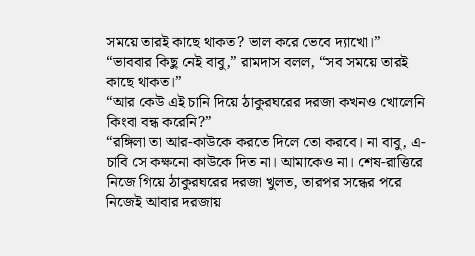সময়ে তারই কাছে থাকত? ভাল করে ভেবে দ্যাখো।”
“ভাববার কিছু নেই বাবু,” রামদাস বলল, “সব সময়ে তারই কাছে থাকত।”
“আর কেউ এই চানি দিয়ে ঠাকুরঘরের দরজা কখনও খোলেনি কিংবা বন্ধ করেনি?”
“রঙ্গিলা তা আর-কাউকে করতে দিলে তো করবে। না বাবু, এ-চাবি সে কক্ষনো কাউকে দিত না। আমাকেও না। শেষ-রাত্তিরে নিজে গিয়ে ঠাকুরঘরের দরজা খুলত, তারপর সন্ধের পরে নিজেই আবার দরজায়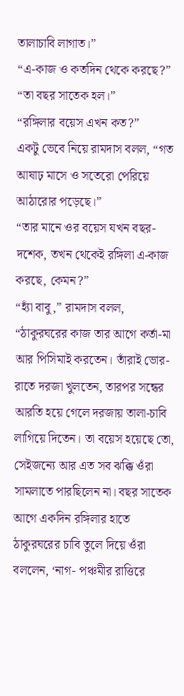তালাচাবি লাগাত।”
“এ-কাজ ও কতদিন থেকে করছে?”
“তা বছর সাতেক হল।”
“রঙ্গিলার বয়েস এখন কত?”
একটু ভেবে নিয়ে রামদাস বলল, “গত আষাঢ় মাসে ও সতেরো পেরিয়ে আঠারোর পড়েছে।”
“তার মানে ওর বয়েস যখন বছর-দশেক, তখন থেকেই রঙ্গিলা এ-কাজ করছে, কেমন?”
“হ্যাঁ বাবু,” রামদাস বলল, “ঠাকুরঘরের কাজ তার আগে কর্তা-মা আর পিসিমাই করতেন। তাঁরাই ভোর-রাতে দরজা খুলতেন, তারপর সন্ধের আরতি হয়ে গেলে দরজায় তালা-চাবি লাগিয়ে দিতেন। তা বয়েস হয়েছে তো, সেইজন্যে আর এত সব ঝক্কি ওঁরা সামলাতে পারছিলেন না। বছর সাতেক আগে একদিন রঙ্গিলার হাতে ঠাকুরঘরের চাবি তুলে দিয়ে ওঁরা বললেন, ‘নাগ- পঞ্চমীর রাত্তিরে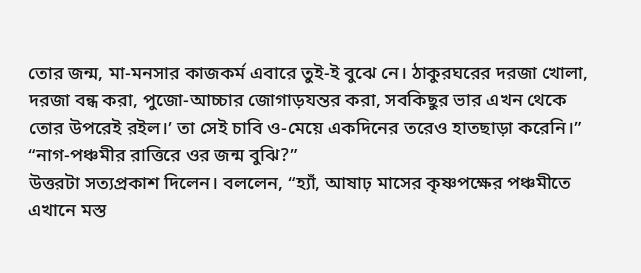তোর জন্ম, মা-মনসার কাজকর্ম এবারে তুই-ই বুঝে নে। ঠাকুরঘরের দরজা খোলা, দরজা বন্ধ করা, পুজো-আচ্চার জোগাড়যন্তর করা, সবকিছুর ভার এখন থেকে তোর উপরেই রইল।’ তা সেই চাবি ও-মেয়ে একদিনের তরেও হাতছাড়া করেনি।”
“নাগ-পঞ্চমীর রাত্তিরে ওর জন্ম বুঝি?”
উত্তরটা সত্যপ্রকাশ দিলেন। বললেন, “হ্যাঁ, আষাঢ় মাসের কৃষ্ণপক্ষের পঞ্চমীতে এখানে মস্ত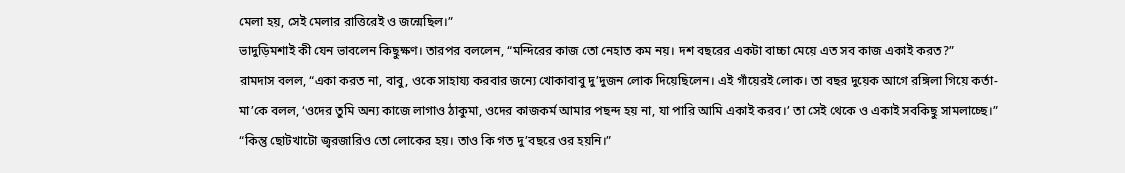মেলা হয়, সেই মেলার রাত্তিরেই ও জন্মেছিল।”
ভাদুড়িমশাই কী যেন ভাবলেন কিছুক্ষণ। তারপর বললেন, “মন্দিরের কাজ তো নেহাত কম নয়। দশ বছরের একটা বাচ্চা মেয়ে এত সব কাজ একাই করত?”
রামদাস বলল, “একা করত না, বাবু, ওকে সাহায্য করবার জন্যে খোকাবাবু দু’দুজন লোক দিয়েছিলেন। এই গাঁয়েরই লোক। তা বছর দুয়েক আগে রঙ্গিলা গিয়ে কর্তা-মা’কে বলল, ‘ওদের তুমি অন্য কাজে লাগাও ঠাকুমা, ওদের কাজকর্ম আমার পছন্দ হয় না, যা পারি আমি একাই করব।’ তা সেই থেকে ও একাই সবকিছু সামলাচ্ছে।”
“কিন্তু ছোটখাটো জ্বরজারিও তো লোকের হয়। তাও কি গত দু’বছরে ওর হয়নি।”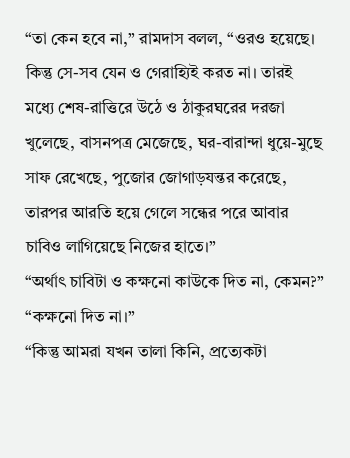“তা কেন হবে না,” রামদাস বলল, “ওরও হয়েছে। কিন্তু সে-সব যেন ও গেরাহ্যিই করত না। তারই মধ্যে শেষ-রাত্তিরে উঠে ও ঠাকুরঘরের দরজা খুলেছে, বাসনপত্র মেজেছে, ঘর-বারান্দা ধুয়ে-মুছে সাফ রেখেছে, পুজোর জোগাড়যন্তর করেছে, তারপর আরতি হয়ে গেলে সন্ধের পরে আবার চাবিও লাগিয়েছে নিজের হাতে।”
“অর্থাৎ চাবিটা ও কক্ষনো কাউকে দিত না, কেমন?”
“কক্ষনো দিত না।”
“কিন্তু আমরা যখন তালা কিনি, প্রত্যেকটা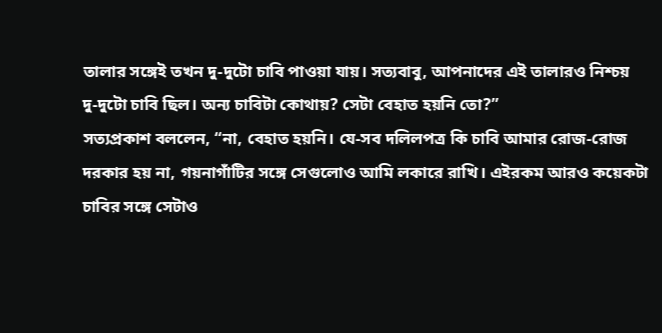তালার সঙ্গেই তখন দু-দুটো চাবি পাওয়া যায়। সত্যবাবু, আপনাদের এই তালারও নিশ্চয় দু-দুটো চাবি ছিল। অন্য চাবিটা কোথায়? সেটা বেহাত হয়নি তো?”
সত্যপ্রকাশ বললেন, “না, বেহাত হয়নি। যে-সব দলিলপত্র কি চাবি আমার রোজ-রোজ দরকার হয় না, গয়নাগাঁটির সঙ্গে সেগুলোও আমি লকারে রাখি। এইরকম আরও কয়েকটা চাবির সঙ্গে সেটাও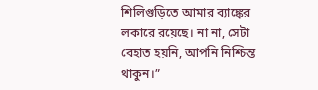শিলিগুড়িতে আমার ব্যাঙ্কের লকারে রয়েছে। না না, সেটা বেহাত হয়নি, আপনি নিশ্চিন্ত থাকুন।”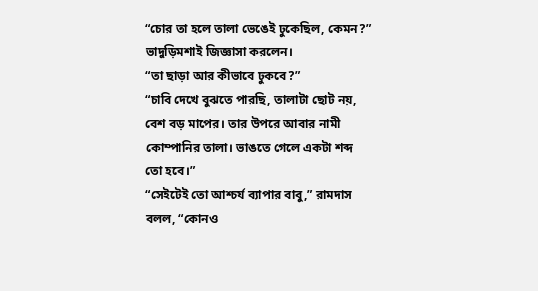“চোর তা হলে তালা ভেঙেই ঢুকেছিল, কেমন?” ভাদুড়িমশাই জিজ্ঞাসা করলেন।
“তা ছাড়া আর কীভাবে ঢুকবে?”
“চাবি দেখে বুঝতে পারছি, তালাটা ছোট নয়, বেশ বড় মাপের। তার উপরে আবার নামী কোম্পানির তালা। ভাঙতে গেলে একটা শব্দ তো হবে।”
“সেইটেই তো আশ্চর্য ব্যাপার বাবু,” রামদাস বলল, “কোনও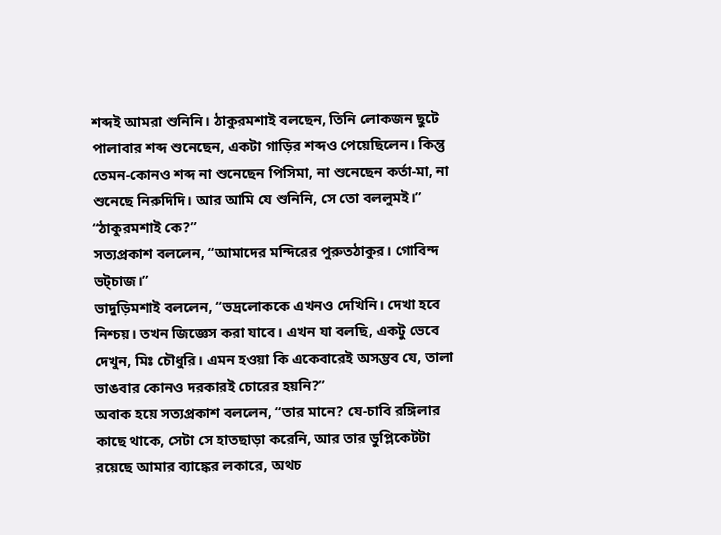শব্দই আমরা শুনিনি। ঠাকুরমশাই বলছেন, তিনি লোকজন ছুটে পালাবার শব্দ শুনেছেন, একটা গাড়ির শব্দও পেয়েছিলেন। কিন্তু তেমন-কোনও শব্দ না শুনেছেন পিসিমা, না শুনেছেন কর্তা-মা, না শুনেছে নিরুদিদি। আর আমি যে শুনিনি, সে তো বললুমই।”
“ঠাকুরমশাই কে?”
সত্যপ্রকাশ বললেন, “আমাদের মন্দিরের পুরুতঠাকুর। গোবিন্দ ভট্চাজ।”
ভাদুড়িমশাই বললেন, “ভদ্রলোককে এখনও দেখিনি। দেখা হবে নিশ্চয়। তখন জিজ্ঞেস করা যাবে। এখন যা বলছি, একটু ভেবে দেখুন, মিঃ চৌধুরি। এমন হওয়া কি একেবারেই অসম্ভব যে, তালা ভাঙবার কোনও দরকারই চোরের হয়নি?”
অবাক হয়ে সত্যপ্রকাশ বললেন, “তার মানে? যে-চাবি রঙ্গিলার কাছে থাকে, সেটা সে হাতছাড়া করেনি, আর তার ডুপ্লিকেটটা রয়েছে আমার ব্যাঙ্কের লকারে, অথচ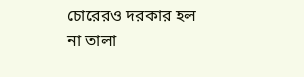চোরেরও দরকার হল না তালা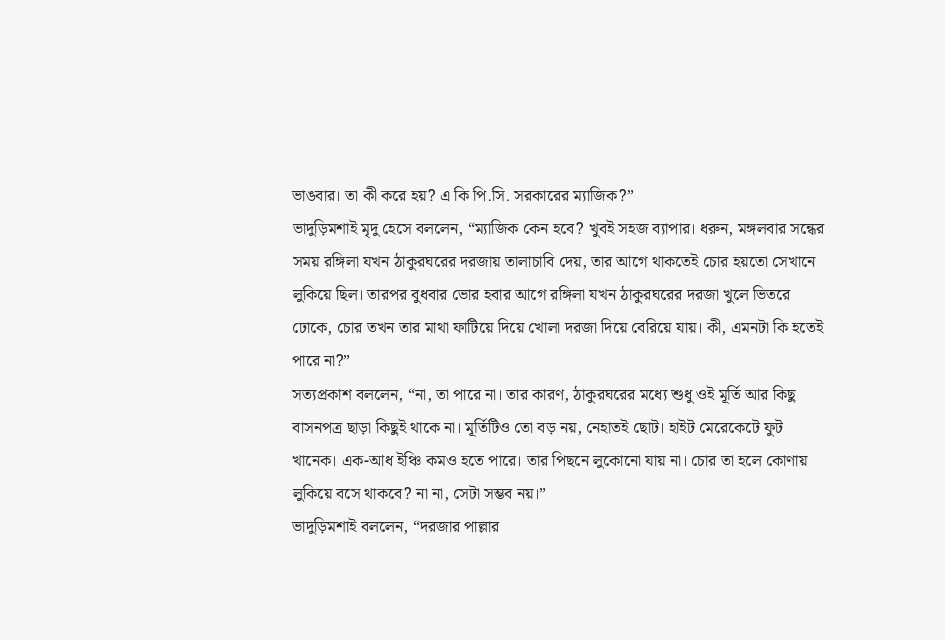ভাঙবার। তা কী করে হয়? এ কি পি.সি. সরকারের ম্যাজিক?”
ভাদুড়িমশাই মৃদু হেসে বললেন, “ম্যাজিক কেন হবে? খুবই সহজ ব্যাপার। ধরুন, মঙ্গলবার সন্ধের সময় রঙ্গিলা যখন ঠাকুরঘরের দরজায় তালাচাবি দেয়, তার আগে থাকতেই চোর হয়তো সেখানে লুকিয়ে ছিল। তারপর বুধবার ভোর হবার আগে রঙ্গিলা যখন ঠাকুরঘরের দরজা খুলে ভিতরে ঢোকে, চোর তখন তার মাথা ফাটিয়ে দিয়ে খোলা দরজা দিয়ে বেরিয়ে যায়। কী, এমনটা কি হতেই পারে না?”
সত্যপ্রকাশ বললেন, “না, তা পারে না। তার কারণ, ঠাকুরঘরের মধ্যে শুধু ওই মূর্তি আর কিছু বাসনপত্র ছাড়া কিছুই থাকে না। মূর্তিটিও তো বড় নয়, নেহাতই ছোট। হাইট মেরেকেটে ফুট খানেক। এক-আধ ইঞ্চি কমও হতে পারে। তার পিছনে লুকোনো যায় না। চোর তা হলে কোণায় লুকিয়ে বসে থাকবে? না না, সেটা সম্ভব নয়।”
ভাদুড়িমশাই বললেন, “দরজার পাল্লার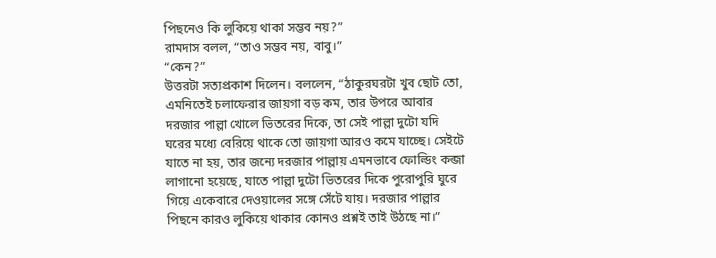পিছনেও কি লুকিয়ে থাকা সম্ভব নয়?”
রামদাস বলল, “তাও সম্ভব নয়, বাবু।”
“কেন?”
উত্তরটা সত্যপ্রকাশ দিলেন। বললেন, “ঠাকুরঘরটা খুব ছোট তো, এমনিতেই চলাফেরার জায়গা বড় কম, তার উপরে আবার দরজার পাল্লা খোলে ভিতরের দিকে, তা সেই পাল্লা দুটো যদি ঘরের মধ্যে বেরিয়ে থাকে তো জায়গা আরও কমে যাচ্ছে। সেইটে যাতে না হয়, তার জন্যে দরজার পাল্লায় এমনভাবে ফোল্ডিং কব্জা লাগানো হয়েছে, যাতে পাল্লা দুটো ভিতরের দিকে পুরোপুরি ঘুরে গিয়ে একেবারে দেওয়ালের সঙ্গে সেঁটে যায়। দরজার পাল্লার পিছনে কারও লুকিয়ে থাকার কোনও প্রশ্নই তাই উঠছে না।”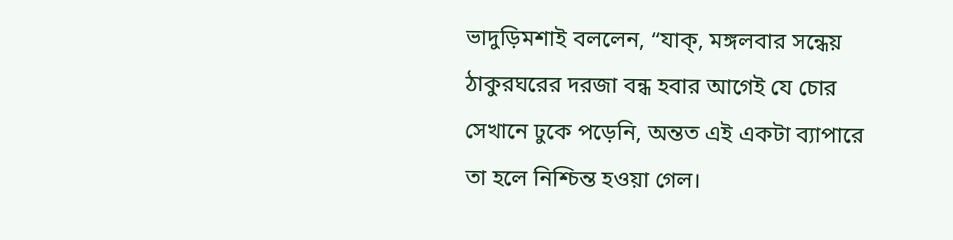ভাদুড়িমশাই বললেন, “যাক্, মঙ্গলবার সন্ধেয় ঠাকুরঘরের দরজা বন্ধ হবার আগেই যে চোর সেখানে ঢুকে পড়েনি, অন্তত এই একটা ব্যাপারে তা হলে নিশ্চিন্ত হওয়া গেল।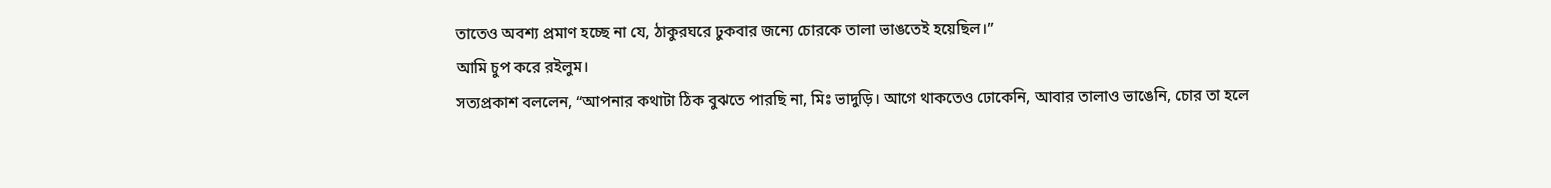তাতেও অবশ্য প্রমাণ হচ্ছে না যে, ঠাকুরঘরে ঢুকবার জন্যে চোরকে তালা ভাঙতেই হয়েছিল।”
আমি চুপ করে রইলুম।
সত্যপ্রকাশ বললেন, “আপনার কথাটা ঠিক বুঝতে পারছি না, মিঃ ভাদুড়ি। আগে থাকতেও ঢোকেনি, আবার তালাও ভাঙেনি, চোর তা হলে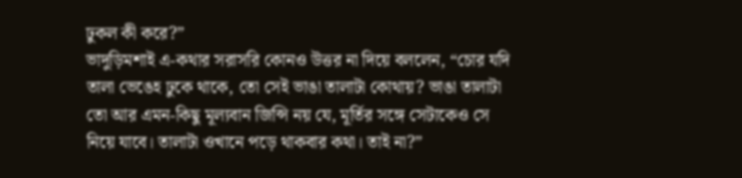ঢুকল কী করে?”
ভাদুড়িমশাই এ-কথার সরাসরি কোনও উত্তর না দিয়ে বললেন, “চোর যদি তালা ভেঙেহ ঢুকে থাকে, তো সেই ভাঙা তালাটা কোথায়? ভাঙা তালাটা তো আর এমন-কিছু মূল্যবান জিন্সি নয় যে, মূর্তির সঙ্গে সেটাকেও সে নিয়ে যাবে। তালাটা ওখানে পড়ে থাকবার কথা। তাই না?”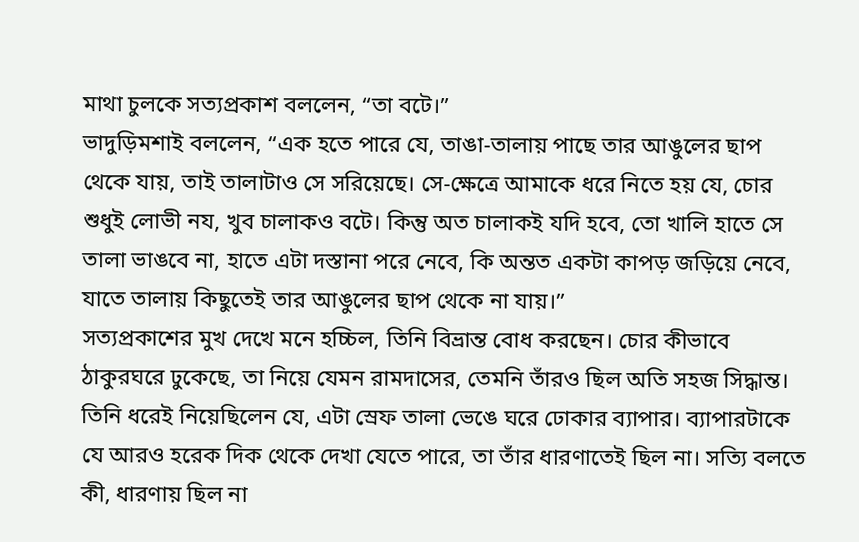মাথা চুলকে সত্যপ্রকাশ বললেন, “তা বটে।”
ভাদুড়িমশাই বললেন, “এক হতে পারে যে, তাঙা-তালায় পাছে তার আঙুলের ছাপ থেকে যায়, তাই তালাটাও সে সরিয়েছে। সে-ক্ষেত্রে আমাকে ধরে নিতে হয় যে, চোর শুধুই লোভী নয, খুব চালাকও বটে। কিন্তু অত চালাকই যদি হবে, তো খালি হাতে সে তালা ভাঙবে না, হাতে এটা দস্তানা পরে নেবে, কি অন্তত একটা কাপড় জড়িয়ে নেবে, যাতে তালায় কিছুতেই তার আঙুলের ছাপ থেকে না যায়।”
সত্যপ্রকাশের মুখ দেখে মনে হচ্চিল, তিনি বিভ্রান্ত বোধ করছেন। চোর কীভাবে ঠাকুরঘরে ঢুকেছে, তা নিয়ে যেমন রামদাসের, তেমনি তাঁরও ছিল অতি সহজ সিদ্ধান্ত। তিনি ধরেই নিয়েছিলেন যে, এটা স্রেফ তালা ভেঙে ঘরে ঢোকার ব্যাপার। ব্যাপারটাকে যে আরও হরেক দিক থেকে দেখা যেতে পারে, তা তাঁর ধারণাতেই ছিল না। সত্যি বলতে কী, ধারণায় ছিল না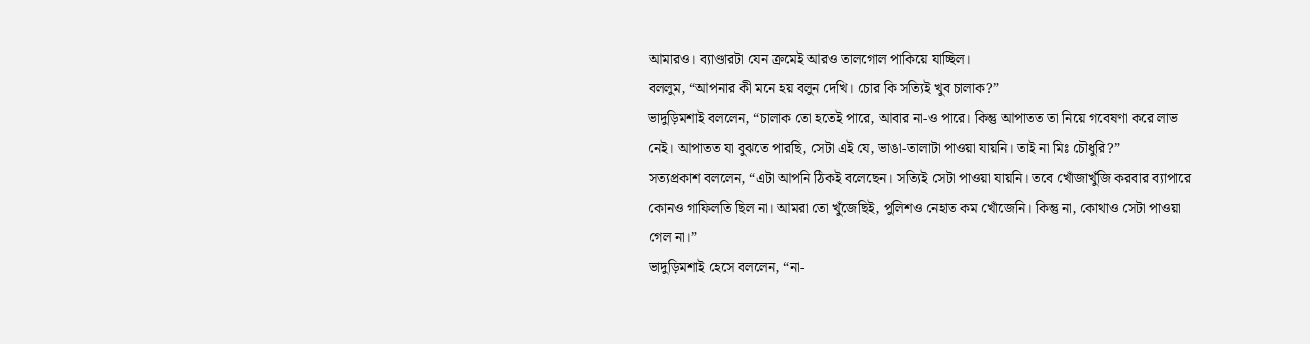আমারও। ব্যাণ্ডারটা যেন ক্রমেই আরও তালগোল পাকিয়ে যাচ্ছিল।
বললুম, “আপনার কী মনে হয় বলুন দেখি। চোর কি সত্যিই খুব চালাক?”
ভাদুড়িমশাই বললেন, “চালাক তো হতেই পারে, আবার না-ও পারে। কিন্তু আপাতত তা নিয়ে গবেষণা করে লাভ নেই। আপাতত যা বুঝতে পারছি, সেটা এই যে, ভাঙা-তালাটা পাওয়া যায়নি। তাই না মিঃ চৌধুরি?”
সত্যপ্রকাশ বললেন, “এটা আপনি ঠিকই বলেছেন। সত্যিই সেটা পাওয়া যায়নি। তবে খোঁজাখুঁজি করবার ব্যাপারে কোনও গাফিলতি ছিল না। আমরা তো খুঁজেছিই, পুলিশও নেহাত কম খোঁজেনি। কিন্তু না, কোথাও সেটা পাওয়া গেল না।”
ভাদুড়িমশাই হেসে বললেন, “না-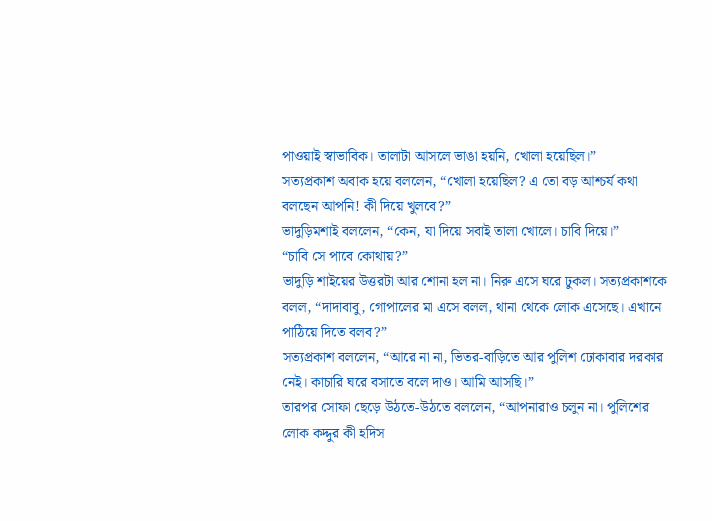পাওয়াই স্বাভাবিক। তালাটা আসলে ভাঙা হয়নি, খোলা হয়েছিল।”
সত্যপ্রকাশ অবাক হয়ে বললেন, “খোলা হয়েছিল? এ তো বড় আশ্চর্য কথা বলছেন আপনি! কী দিয়ে খুলবে?”
ভাদুড়িমশাই বললেন, “কেন, যা দিয়ে সবাই তালা খোলে। চাবি দিয়ে।”
“চাবি সে পাবে কোথায়?”
ভাদুড়ি শাইয়ের উত্তরটা আর শোনা হল না। নিরু এসে ঘরে ঢুকল। সত্যপ্রকাশকে বলল, “দাদাবাবু, গোপালের মা এসে বলল, থানা থেকে লোক এসেছে। এখানে পাঠিয়ে দিতে বলব?”
সত্যপ্রকাশ বললেন, “আরে না না, ভিতর-বাড়িতে আর পুলিশ ঢোকাবার দরকার নেই। কাচারি ঘরে বসাতে বলে দাও। আমি আসছি।”
তারপর সোফা ছেড়ে উঠতে-উঠতে বললেন, “আপনারাও চলুন না। পুলিশের লোক কদ্দুর কী হদিস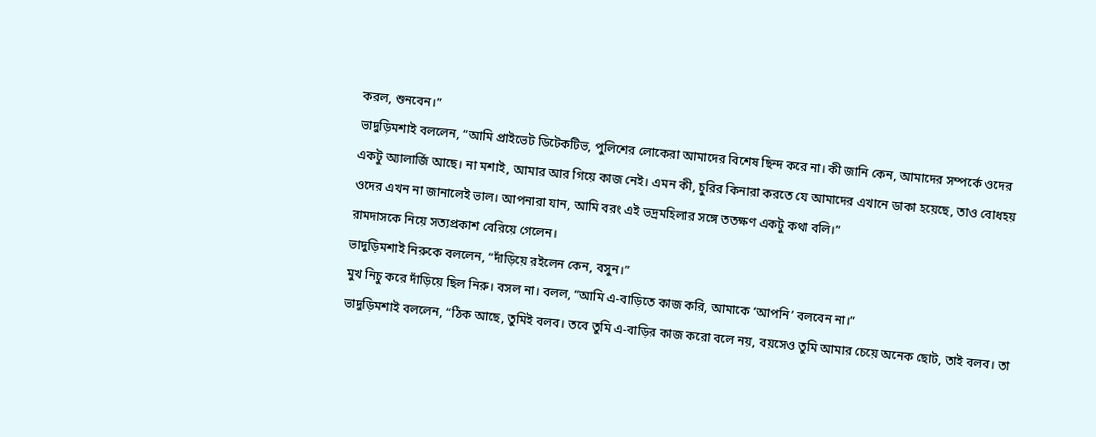করল, শুনবেন।”
ভাদুড়িমশাই বললেন, “আমি প্রাইভেট ডিটেকটিভ, পুলিশের লোকেরা আমাদের বিশেষ ছিন্দ করে না। কী জানি কেন, আমাদের সম্পর্কে ওদের একটু অ্যালার্জি আছে। না মশাই, আমার আর গিয়ে কাজ নেই। এমন কী, চুরির কিনারা করতে যে আমাদের এখানে ডাকা হয়েছে, তাও বোধহয় ওদের এখন না জানালেই ভাল। আপনারা যান, আমি বরং এই ভদ্রমহিলার সঙ্গে ততক্ষণ একটু কথা বলি।”
রামদাসকে নিয়ে সত্যপ্রকাশ বেরিয়ে গেলেন।
ভাদুড়িমশাই নিরুকে বললেন, “দাঁড়িয়ে রইলেন কেন, বসুন।”
মুখ নিচু করে দাঁড়িয়ে ছিল নিরু। বসল না। বলল, “আমি এ-বাড়িতে কাজ করি, আমাকে ‘আপনি’ বলবেন না।”
ভাদুড়িমশাই বললেন, “ঠিক আছে, তুমিই বলব। তবে তুমি এ-বাড়ির কাজ করো বলে নয়, বয়সেও তুমি আমার চেয়ে অনেক ছোট, তাই বলব। তা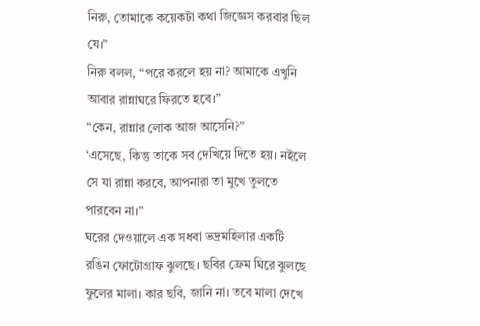নিরু, তোমাকে কয়েকটা কথা জিজ্ঞেস করবার ছিল যে।”
নিরু বলল, “পরে করলে হয় না? আমাকে এখুনি আবার রান্নাঘরে ফিরতে হবে।”
“কেন, রান্নার লোক আজ আসেনি?”
‘এসেছে, কিন্তু তাকে সব দেখিয়ে দিতে হয়। নইলে সে যা রান্না করবে, আপনারা তা মুখে তুলতে পারবেন না।”
ঘরের দেওয়ালে এক সধবা ভদ্রমহিলার একটি রঙিন ফোটোগ্রাফ ঝুলছে। ছবির ফ্রেম ঘিরে ঝুলছে ফুলের মালা। কার ছবি, জানি না। তবে মালা দেখে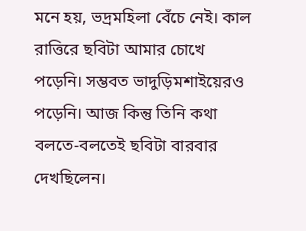মনে হয়, ভদ্রমহিলা বেঁচে নেই। কাল রাত্তিরে ছবিটা আমার চোখে পড়েনি। সম্ভবত ভাদুড়িমশাইয়েরও পড়েনি। আজ কিন্তু তিনি কথা বলতে-বলতেই ছবিটা বারবার দেখছিলেন।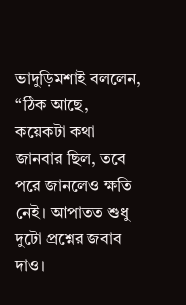ভাদুড়িমশাই বললেন, “ঠিক আছে, কয়েকটা কথা জানবার ছিল, তবে পরে জানলেও ক্ষতি নেই। আপাতত শুধু দুটো প্রশ্নের জবাব দাও।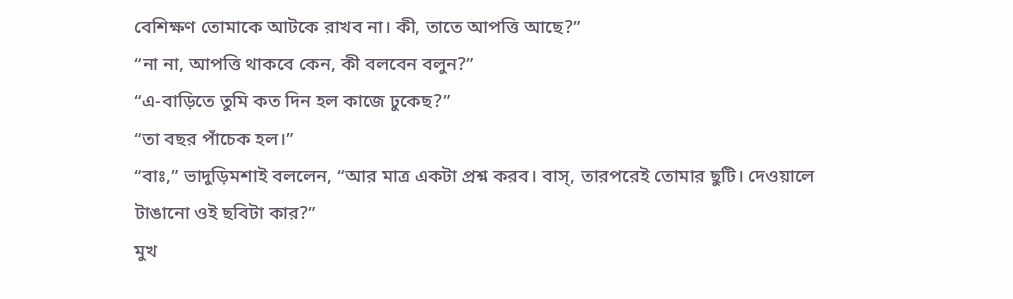বেশিক্ষণ তোমাকে আটকে রাখব না। কী, তাতে আপত্তি আছে?”
“না না, আপত্তি থাকবে কেন, কী বলবেন বলুন?”
“এ-বাড়িতে তুমি কত দিন হল কাজে ঢুকেছ?”
“তা বছর পাঁচেক হল।”
“বাঃ,” ভাদুড়িমশাই বললেন, “আর মাত্র একটা প্রশ্ন করব। বাস্, তারপরেই তোমার ছুটি। দেওয়ালে টাঙানো ওই ছবিটা কার?”
মুখ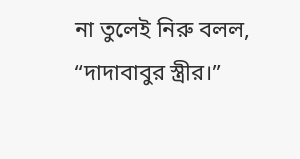না তুলেই নিরু বলল, “দাদাবাবুর স্ত্রীর।”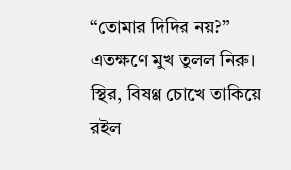“তোমার দিদির নয়?”
এতক্ষণে মুখ তুলল নিরু। স্থির, বিষণ্ণ চোখে তাকিয়ে রইল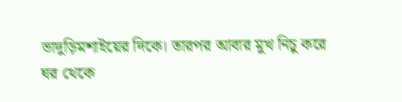ভাদুড়িমশাইয়ের দিকে। তারপর আবার মুখ নিচু করে ঘর থেকে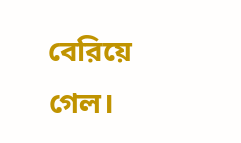বেরিয়ে গেল।